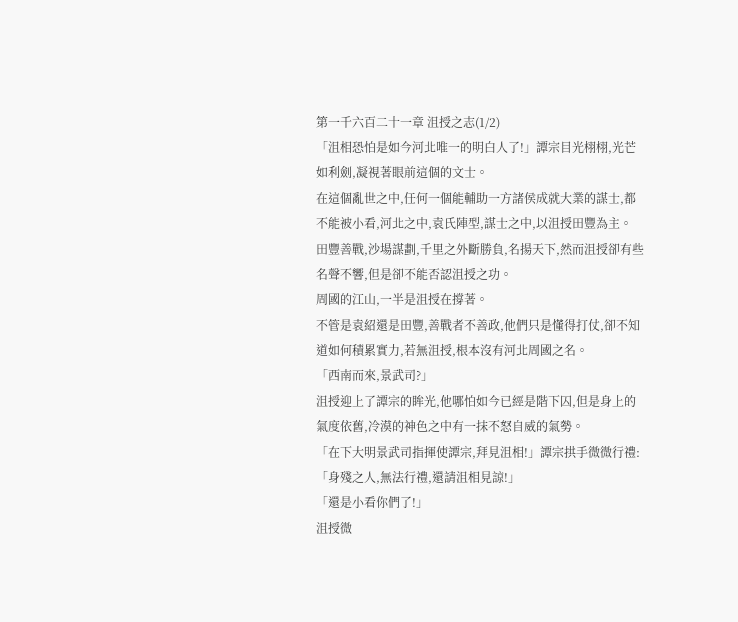第一千六百二十一章 沮授之志(1/2)
「沮相恐怕是如今河北唯一的明白人了!」譚宗目光栩栩,光芒如利劍,凝視著眼前這個的文士。
在這個亂世之中,任何一個能輔助一方諸侯成就大業的謀士,都不能被小看,河北之中,袁氏陣型,謀士之中,以沮授田豐為主。
田豐善戰,沙場謀劃,千里之外斷勝負,名揚天下,然而沮授卻有些名聲不響,但是卻不能否認沮授之功。
周國的江山,一半是沮授在撐著。
不管是袁紹還是田豐,善戰者不善政,他們只是懂得打仗,卻不知道如何積累實力,若無沮授,根本沒有河北周國之名。
「西南而來,景武司?」
沮授迎上了譚宗的眸光,他哪怕如今已經是階下囚,但是身上的氣度依舊,冷漠的神色之中有一抹不怒自威的氣勢。
「在下大明景武司指揮使譚宗,拜見沮相!」譚宗拱手微微行禮:「身殘之人,無法行禮,還請沮相見諒!」
「還是小看你們了!」
沮授微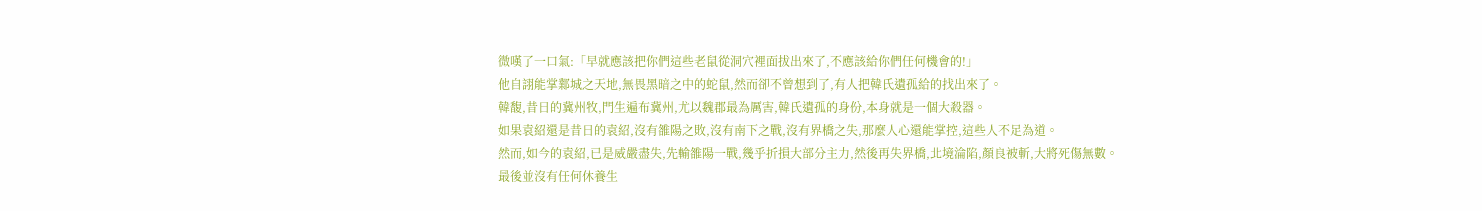微嘆了一口氣:「早就應該把你們這些老鼠從洞穴裡面拔出來了,不應該給你們任何機會的!」
他自詡能掌鄴城之天地,無畏黑暗之中的蛇鼠,然而卻不曾想到了,有人把韓氏遺孤給的找出來了。
韓馥,昔日的冀州牧,門生遍布冀州,尤以魏郡最為厲害,韓氏遺孤的身份,本身就是一個大殺器。
如果袁紹還是昔日的袁紹,沒有雒陽之敗,沒有南下之戰,沒有界橋之失,那麼人心還能掌控,這些人不足為道。
然而,如今的袁紹,已是威嚴盡失,先輸雒陽一戰,幾乎折損大部分主力,然後再失界橋,北境淪陷,顏良被斬,大將死傷無數。
最後並沒有任何休養生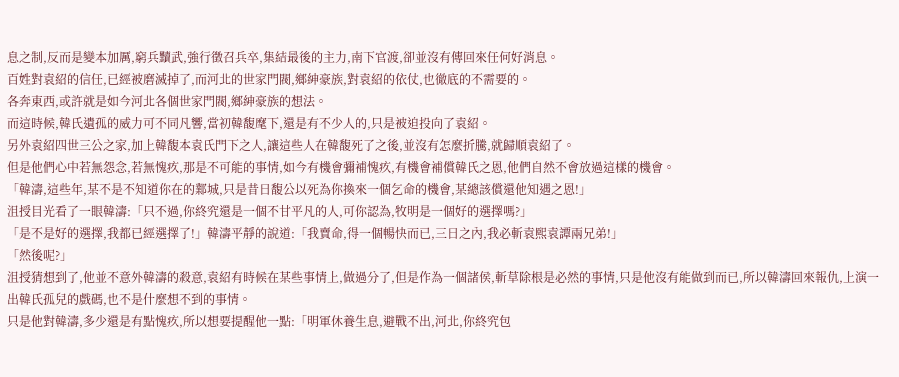息之制,反而是變本加厲,窮兵黷武,強行徵召兵卒,集結最後的主力,南下官渡,卻並沒有傳回來任何好消息。
百姓對袁紹的信任,已經被磨滅掉了,而河北的世家門閥,鄉紳豪族,對袁紹的依仗,也徹底的不需要的。
各奔東西,或許就是如今河北各個世家門閥,鄉紳豪族的想法。
而這時候,韓氏遺孤的威力可不同凡響,當初韓馥麾下,還是有不少人的,只是被迫投向了袁紹。
另外袁紹四世三公之家,加上韓馥本袁氏門下之人,讓這些人在韓馥死了之後,並沒有怎麼折騰,就歸順袁紹了。
但是他們心中若無怨念,若無愧疚,那是不可能的事情,如今有機會彌補愧疚,有機會補償韓氏之恩,他們自然不會放過這樣的機會。
「韓濤,這些年,某不是不知道你在的鄴城,只是昔日馥公以死為你換來一個乞命的機會,某總該償還他知遇之恩!」
沮授目光看了一眼韓濤:「只不過,你終究還是一個不甘平凡的人,可你認為,牧明是一個好的選擇嗎?」
「是不是好的選擇,我都已經選擇了!」韓濤平靜的說道:「我賣命,得一個暢快而已,三日之內,我必斬袁熙袁譚兩兄弟!」
「然後呢?」
沮授猜想到了,他並不意外韓濤的殺意,袁紹有時候在某些事情上,做過分了,但是作為一個諸侯,斬草除根是必然的事情,只是他沒有能做到而已,所以韓濤回來報仇,上演一出韓氏孤兒的戲碼,也不是什麼想不到的事情。
只是他對韓濤,多少還是有點愧疚,所以想要提醒他一點:「明軍休養生息,避戰不出,河北,你終究包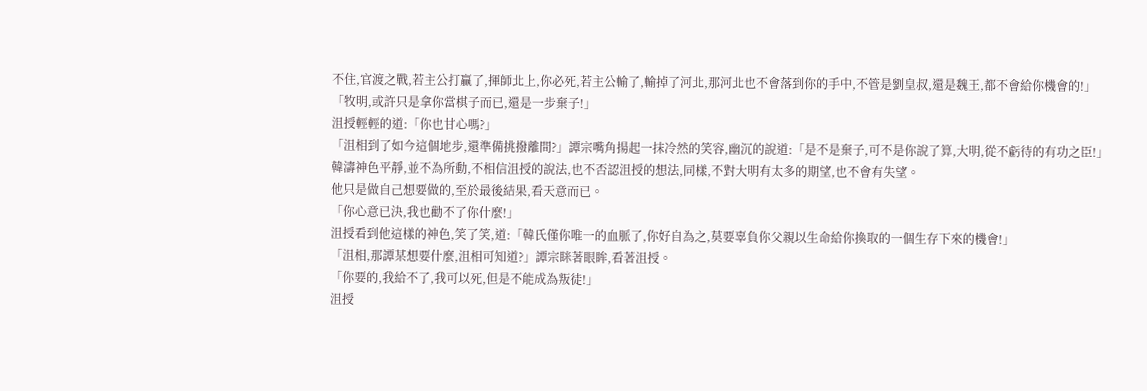不住,官渡之戰,若主公打贏了,揮師北上,你必死,若主公輸了,輸掉了河北,那河北也不會落到你的手中,不管是劉皇叔,還是魏王,都不會給你機會的!」
「牧明,或許只是拿你當棋子而已,還是一步棄子!」
沮授輕輕的道:「你也甘心嗎?」
「沮相到了如今這個地步,還準備挑撥離間?」譚宗嘴角揚起一抹冷然的笑容,幽沉的說道:「是不是棄子,可不是你說了算,大明,從不虧待的有功之臣!」
韓濤神色平靜,並不為所動,不相信沮授的說法,也不否認沮授的想法,同樣,不對大明有太多的期望,也不會有失望。
他只是做自己想要做的,至於最後結果,看天意而已。
「你心意已決,我也勸不了你什麼!」
沮授看到他這樣的神色,笑了笑,道:「韓氏僅你唯一的血脈了,你好自為之,莫要辜負你父親以生命給你換取的一個生存下來的機會!」
「沮相,那譚某想要什麼,沮相可知道?」譚宗眯著眼眸,看著沮授。
「你要的,我給不了,我可以死,但是不能成為叛徒!」
沮授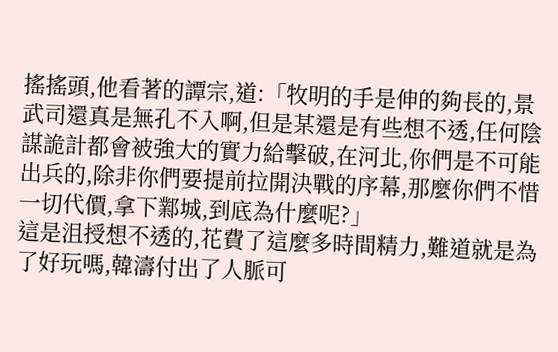搖搖頭,他看著的譚宗,道:「牧明的手是伸的夠長的,景武司還真是無孔不入啊,但是某還是有些想不透,任何陰謀詭計都會被強大的實力給擊破,在河北,你們是不可能出兵的,除非你們要提前拉開決戰的序幕,那麼你們不惜一切代價,拿下鄴城,到底為什麼呢?」
這是沮授想不透的,花費了這麼多時間精力,難道就是為了好玩嗎,韓濤付出了人脈可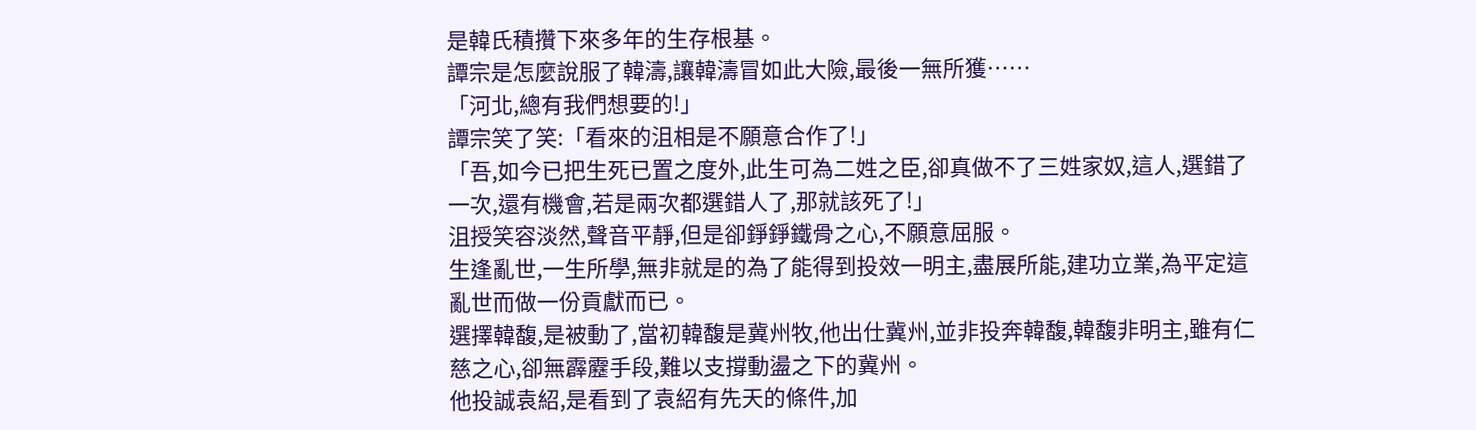是韓氏積攢下來多年的生存根基。
譚宗是怎麼說服了韓濤,讓韓濤冒如此大險,最後一無所獲……
「河北,總有我們想要的!」
譚宗笑了笑:「看來的沮相是不願意合作了!」
「吾,如今已把生死已置之度外,此生可為二姓之臣,卻真做不了三姓家奴,這人,選錯了一次,還有機會,若是兩次都選錯人了,那就該死了!」
沮授笑容淡然,聲音平靜,但是卻錚錚鐵骨之心,不願意屈服。
生逢亂世,一生所學,無非就是的為了能得到投效一明主,盡展所能,建功立業,為平定這亂世而做一份貢獻而已。
選擇韓馥,是被動了,當初韓馥是冀州牧,他出仕冀州,並非投奔韓馥,韓馥非明主,雖有仁慈之心,卻無霹靂手段,難以支撐動盪之下的冀州。
他投誠袁紹,是看到了袁紹有先天的條件,加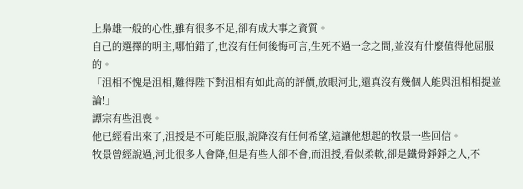上梟雄一般的心性,雖有很多不足,卻有成大事之資質。
自己的選擇的明主,哪怕錯了,也沒有任何後悔可言,生死不過一念之間,並沒有什麼值得他屈服的。
「沮相不愧是沮相,難得陛下對沮相有如此高的評價,放眼河北,還真沒有幾個人能與沮相相提並論!」
譚宗有些沮喪。
他已經看出來了,沮授是不可能臣服,說降沒有任何希望,這讓他想起的牧景一些回信。
牧景曾經說過,河北很多人會降,但是有些人卻不會,而沮授,看似柔軟,卻是鐵骨錚錚之人,不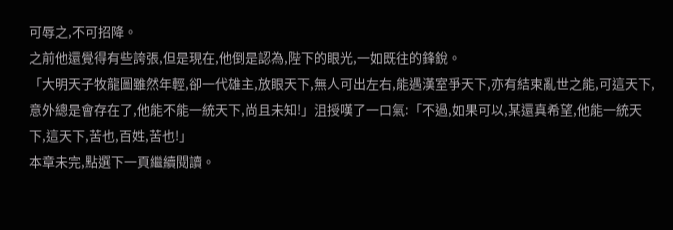可辱之,不可招降。
之前他還覺得有些誇張,但是現在,他倒是認為,陛下的眼光,一如既往的鋒銳。
「大明天子牧龍圖雖然年輕,卻一代雄主,放眼天下,無人可出左右,能遇漢室爭天下,亦有結束亂世之能,可這天下,意外總是會存在了,他能不能一統天下,尚且未知!」沮授嘆了一口氣:「不過,如果可以,某還真希望,他能一統天下,這天下,苦也,百姓,苦也!」
本章未完,點選下一頁繼續閱讀。